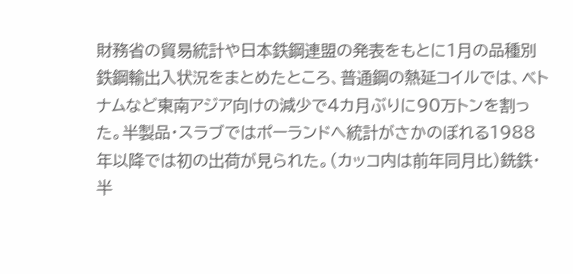財務省の貿易統計や日本鉄鋼連盟の発表をもとに1月の品種別鉄鋼輸出入状況をまとめたところ、普通鋼の熱延コイルでは、ベトナムなど東南アジア向けの減少で4カ月ぶりに90万トンを割った。半製品・スラブではポーランドへ統計がさかのぼれる1988年以降では初の出荷が見られた。(カッコ内は前年同月比)銑鉄・半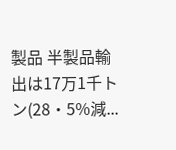製品 半製品輸出は17万1千トン(28・5%減...